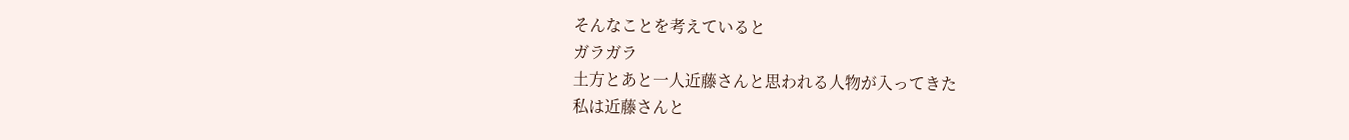そんなことを考えていると
ガラガラ
土方とあと一人近藤さんと思われる人物が入ってきた
私は近藤さんと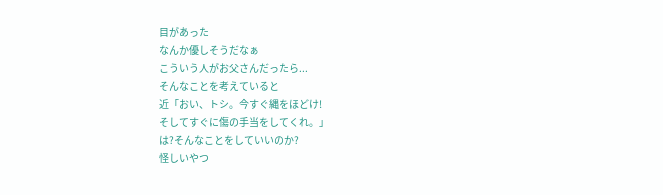目があった
なんか優しそうだなぁ
こういう人がお父さんだったら...
そんなことを考えていると
近「おい、トシ。今すぐ縄をほどけ!
そしてすぐに傷の手当をしてくれ。」
は?そんなことをしていいのか?
怪しいやつ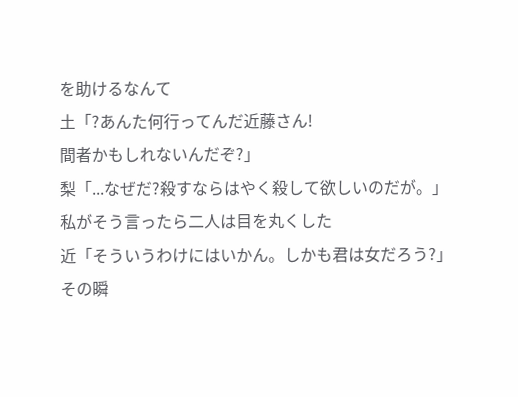を助けるなんて
土「?あんた何行ってんだ近藤さん!
間者かもしれないんだぞ?」
梨「...なぜだ?殺すならはやく殺して欲しいのだが。」
私がそう言ったら二人は目を丸くした
近「そういうわけにはいかん。しかも君は女だろう?」
その瞬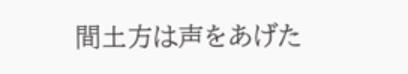間土方は声をあげた